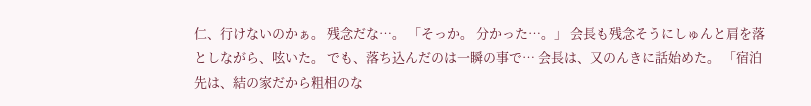仁、行けないのかぁ。 残念だな…。 「そっか。 分かった…。」 会長も残念そうにしゅんと肩を落としながら、呟いた。 でも、落ち込んだのは一瞬の事で… 会長は、又のんきに話始めた。 「宿泊先は、結の家だから粗相のな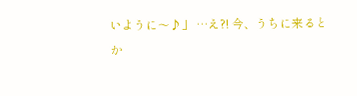いように〜♪」 …え?! 今、うちに来るとか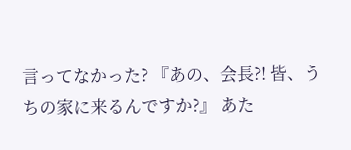言ってなかった? 『あの、会長?! 皆、うちの家に来るんですか?』 あた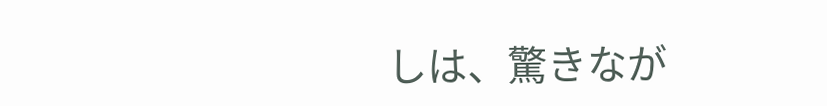しは、驚きなが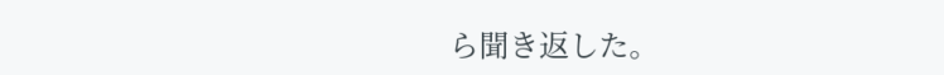ら聞き返した。